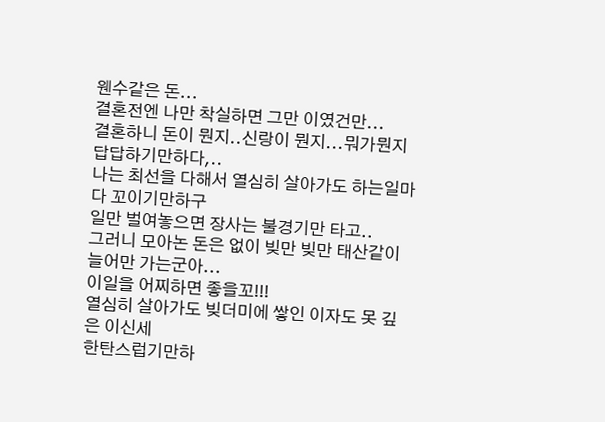웬수같은 돈...
결혼전엔 나만 착실하면 그만 이였건만...
결혼하니 돈이 뭔지..신랑이 뭔지...뭐가뭔지
답답하기만하다,..
나는 최선을 다해서 열심히 살아가도 하는일마다 꼬이기만하구
일만 벌여놓으면 장사는 불경기만 타고..
그러니 모아논 돈은 없이 빚만 빚만 태산같이 늘어만 가는군아...
이일을 어찌하면 좋을꼬!!!
열심히 살아가도 빚더미에 쌓인 이자도 못 깊은 이신세
한탄스럽기만하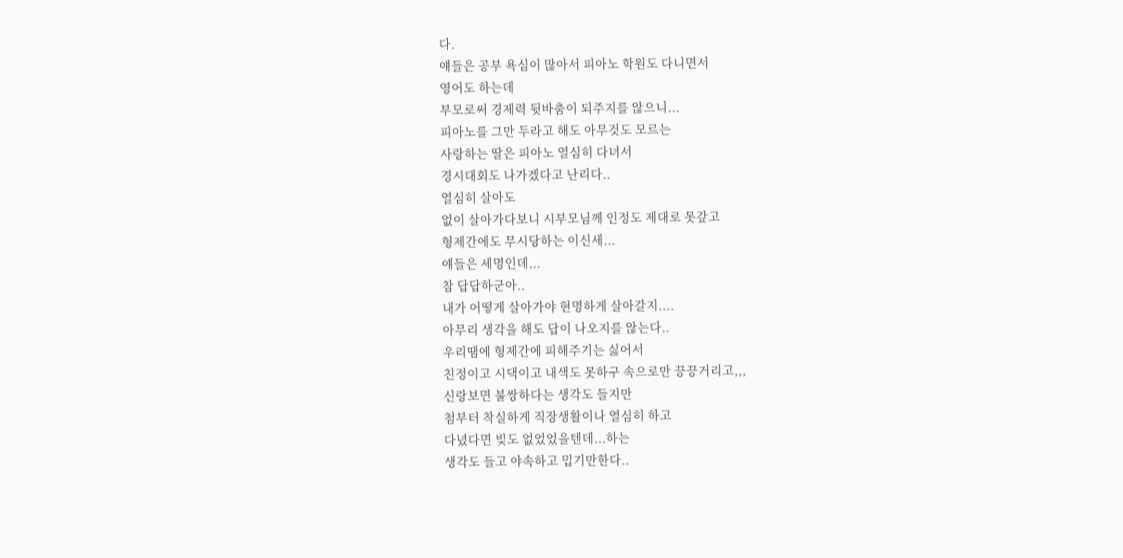다.
얘들은 공부 욕심이 많아서 피아노 학원도 다니면서
영어도 하는데
부모로써 경제력 뒷바춤이 되주지를 않으니...
피아노를 그만 두라고 해도 아무것도 모르는
사랑하는 딸은 피아노 열심히 다녀서
경시대회도 나가겠다고 난리다..
열심히 살아도
없이 살아가다보니 시부모님께 인정도 제대로 못갚고
형제간에도 무시당하는 이신세...
얘들은 세명인데...
참 답답하군아..
내가 어떻게 살아가야 현명하게 살아갈지....
아무리 생각을 해도 답이 나오지를 않는다..
우리땜에 형제간에 피해주기는 싫어서
친정이고 시댁이고 내색도 못하구 속으로만 끙끙거리고,,,
신랑보면 불쌍하다는 생각도 들지만
첨부터 착실하게 직장생활이나 열심히 하고
다녔다면 빚도 없었었을텐데...하는
생각도 들고 야속하고 밉기만한다..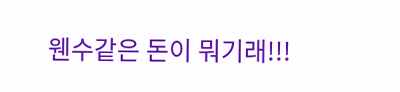웬수같은 돈이 뭐기래!!!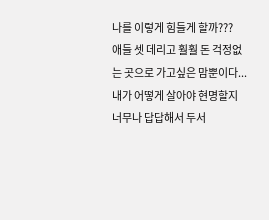나를 이렇게 힘들게 할까???
애들 셋 데리고 훨훨 돈 걱정없는 곳으로 가고싶은 맘뿐이다...
내가 어떻게 살아야 현명할지
너무나 답답해서 두서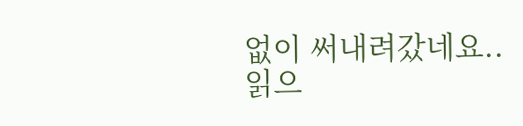없이 써내려갔네요..
읽으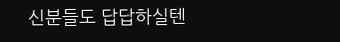신분들도 답답하실텐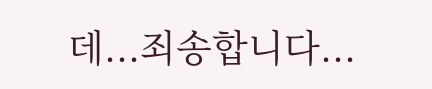데...죄송합니다...